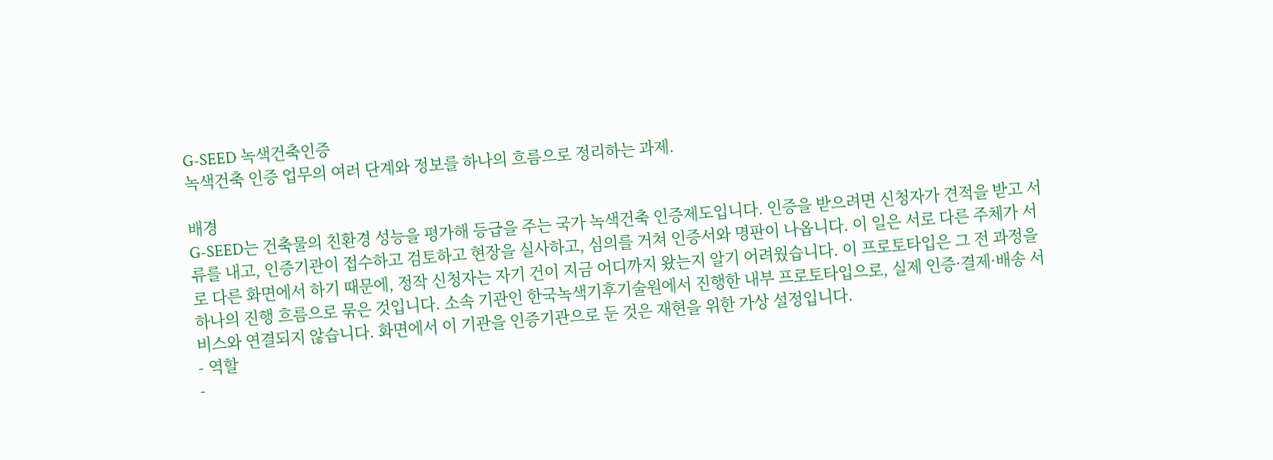G-SEED 녹색건축인증
녹색건축 인증 업무의 여러 단계와 정보를 하나의 흐름으로 정리하는 과제.

배경
G-SEED는 건축물의 친환경 성능을 평가해 등급을 주는 국가 녹색건축 인증제도입니다. 인증을 받으려면 신청자가 견적을 받고 서류를 내고, 인증기관이 접수하고 검토하고 현장을 실사하고, 심의를 거쳐 인증서와 명판이 나옵니다. 이 일은 서로 다른 주체가 서로 다른 화면에서 하기 때문에, 정작 신청자는 자기 건이 지금 어디까지 왔는지 알기 어려웠습니다. 이 프로토타입은 그 전 과정을 하나의 진행 흐름으로 묶은 것입니다. 소속 기관인 한국녹색기후기술원에서 진행한 내부 프로토타입으로, 실제 인증·결제·배송 서비스와 연결되지 않습니다. 화면에서 이 기관을 인증기관으로 둔 것은 재현을 위한 가상 설정입니다.
- 역할
-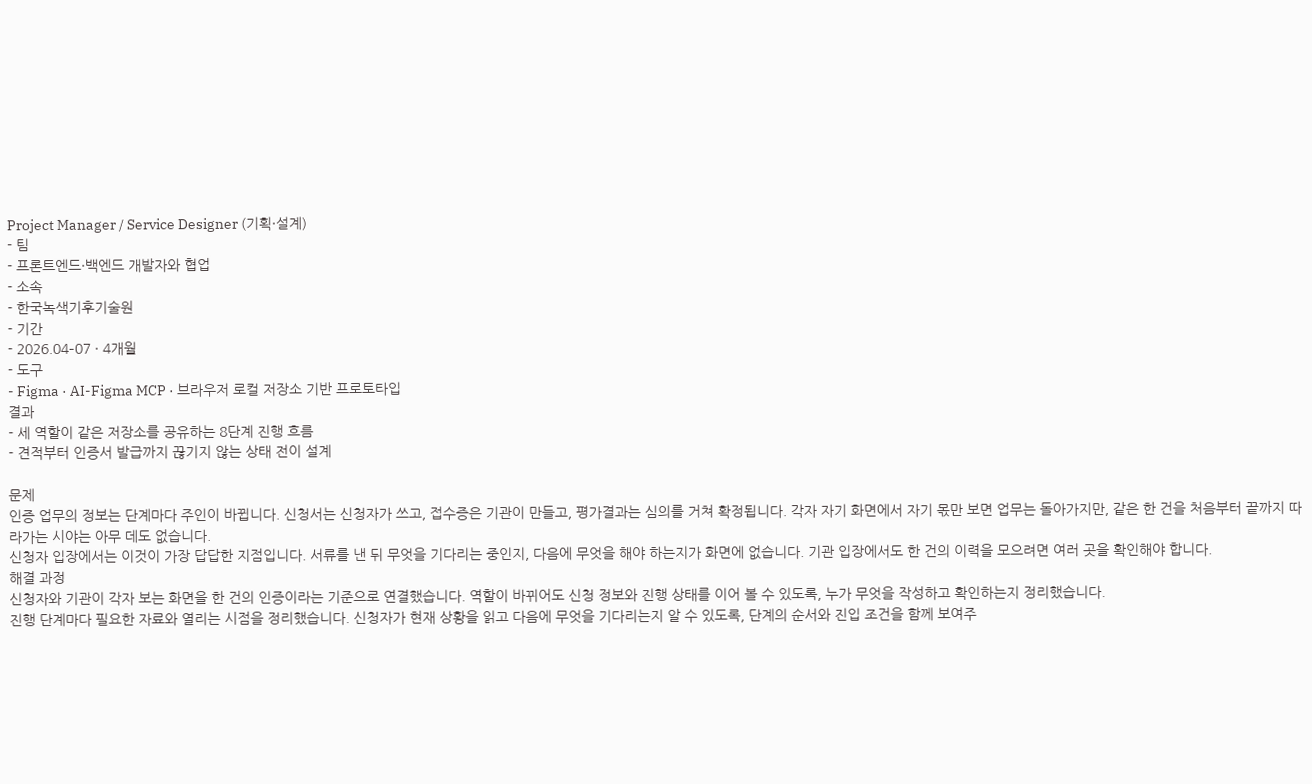Project Manager / Service Designer (기획·설계)
- 팀
- 프론트엔드·백엔드 개발자와 협업
- 소속
- 한국녹색기후기술원
- 기간
- 2026.04–07 · 4개월
- 도구
- Figma · AI-Figma MCP · 브라우저 로컬 저장소 기반 프로토타입
결과
- 세 역할이 같은 저장소를 공유하는 8단계 진행 흐름
- 견적부터 인증서 발급까지 끊기지 않는 상태 전이 설계

문제
인증 업무의 정보는 단계마다 주인이 바뀝니다. 신청서는 신청자가 쓰고, 접수증은 기관이 만들고, 평가결과는 심의를 거쳐 확정됩니다. 각자 자기 화면에서 자기 몫만 보면 업무는 돌아가지만, 같은 한 건을 처음부터 끝까지 따라가는 시야는 아무 데도 없습니다.
신청자 입장에서는 이것이 가장 답답한 지점입니다. 서류를 낸 뒤 무엇을 기다리는 중인지, 다음에 무엇을 해야 하는지가 화면에 없습니다. 기관 입장에서도 한 건의 이력을 모으려면 여러 곳을 확인해야 합니다.
해결 과정
신청자와 기관이 각자 보는 화면을 한 건의 인증이라는 기준으로 연결했습니다. 역할이 바뀌어도 신청 정보와 진행 상태를 이어 볼 수 있도록, 누가 무엇을 작성하고 확인하는지 정리했습니다.
진행 단계마다 필요한 자료와 열리는 시점을 정리했습니다. 신청자가 현재 상황을 읽고 다음에 무엇을 기다리는지 알 수 있도록, 단계의 순서와 진입 조건을 함께 보여주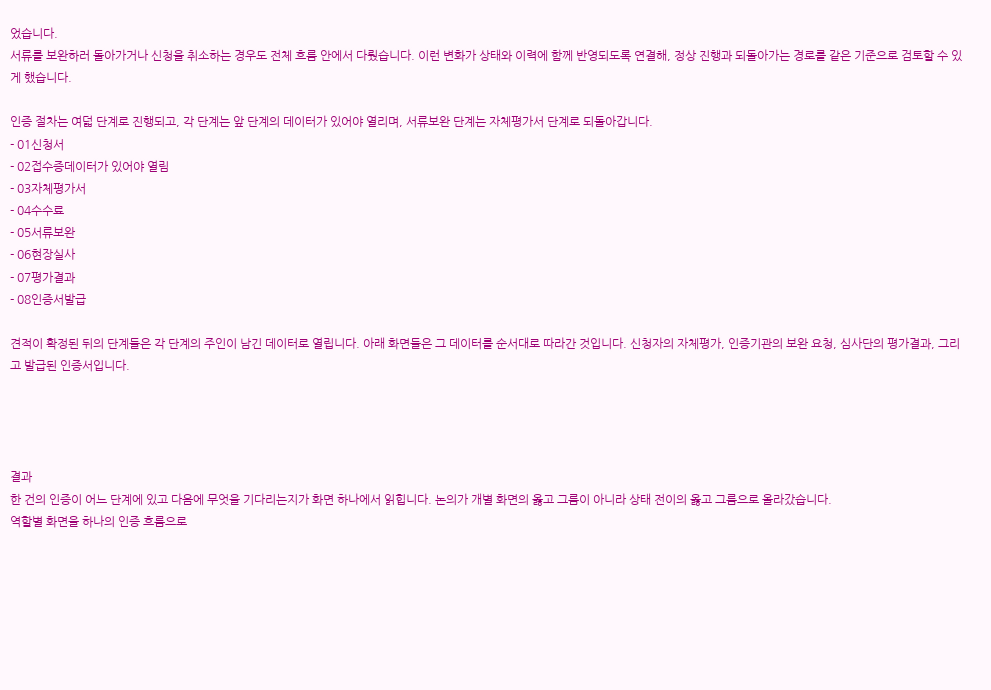었습니다.
서류를 보완하러 돌아가거나 신청을 취소하는 경우도 전체 흐름 안에서 다뤘습니다. 이런 변화가 상태와 이력에 함께 반영되도록 연결해, 정상 진행과 되돌아가는 경로를 같은 기준으로 검토할 수 있게 했습니다.

인증 절차는 여덟 단계로 진행되고, 각 단계는 앞 단계의 데이터가 있어야 열리며, 서류보완 단계는 자체평가서 단계로 되돌아갑니다.
- 01신청서
- 02접수증데이터가 있어야 열림
- 03자체평가서
- 04수수료
- 05서류보완
- 06현장실사
- 07평가결과
- 08인증서발급

견적이 확정된 뒤의 단계들은 각 단계의 주인이 남긴 데이터로 열립니다. 아래 화면들은 그 데이터를 순서대로 따라간 것입니다. 신청자의 자체평가, 인증기관의 보완 요청, 심사단의 평가결과, 그리고 발급된 인증서입니다.




결과
한 건의 인증이 어느 단계에 있고 다음에 무엇을 기다리는지가 화면 하나에서 읽힙니다. 논의가 개별 화면의 옳고 그름이 아니라 상태 전이의 옳고 그름으로 올라갔습니다.
역할별 화면을 하나의 인증 흐름으로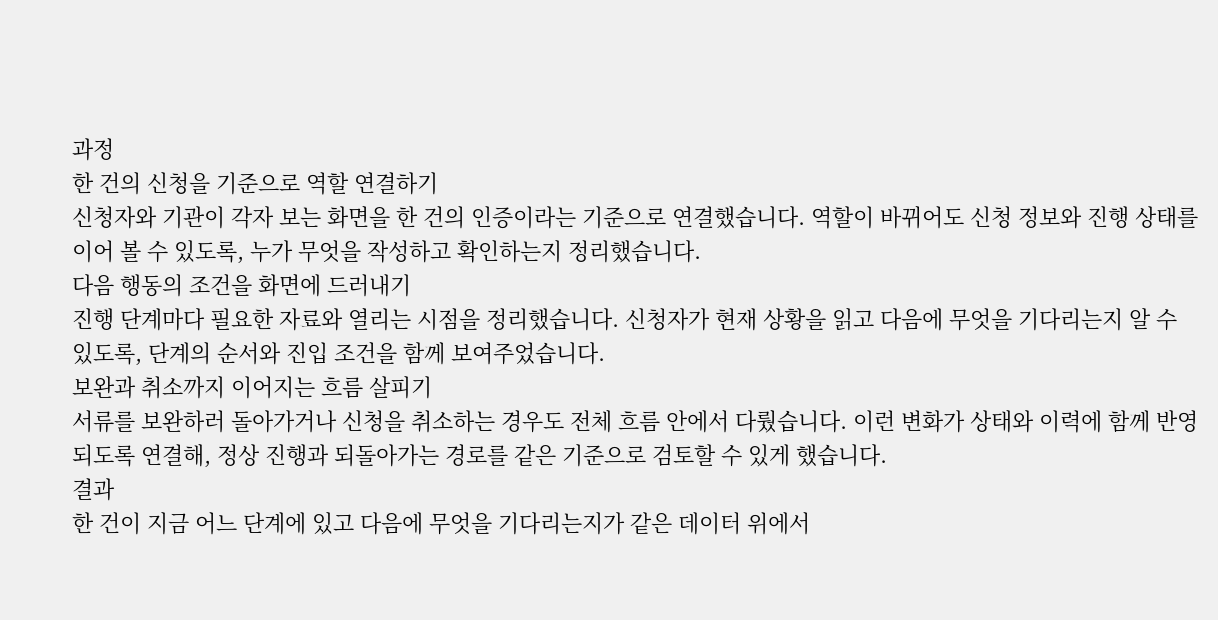과정
한 건의 신청을 기준으로 역할 연결하기
신청자와 기관이 각자 보는 화면을 한 건의 인증이라는 기준으로 연결했습니다. 역할이 바뀌어도 신청 정보와 진행 상태를 이어 볼 수 있도록, 누가 무엇을 작성하고 확인하는지 정리했습니다.
다음 행동의 조건을 화면에 드러내기
진행 단계마다 필요한 자료와 열리는 시점을 정리했습니다. 신청자가 현재 상황을 읽고 다음에 무엇을 기다리는지 알 수 있도록, 단계의 순서와 진입 조건을 함께 보여주었습니다.
보완과 취소까지 이어지는 흐름 살피기
서류를 보완하러 돌아가거나 신청을 취소하는 경우도 전체 흐름 안에서 다뤘습니다. 이런 변화가 상태와 이력에 함께 반영되도록 연결해, 정상 진행과 되돌아가는 경로를 같은 기준으로 검토할 수 있게 했습니다.
결과
한 건이 지금 어느 단계에 있고 다음에 무엇을 기다리는지가 같은 데이터 위에서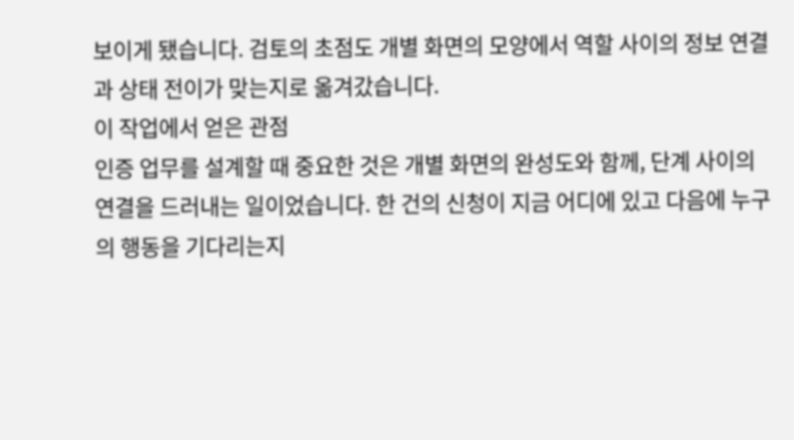보이게 됐습니다. 검토의 초점도 개별 화면의 모양에서 역할 사이의 정보 연결과 상태 전이가 맞는지로 옮겨갔습니다.
이 작업에서 얻은 관점
인증 업무를 설계할 때 중요한 것은 개별 화면의 완성도와 함께, 단계 사이의 연결을 드러내는 일이었습니다. 한 건의 신청이 지금 어디에 있고 다음에 누구의 행동을 기다리는지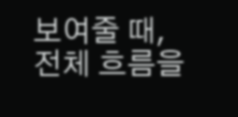보여줄 때, 전체 흐름을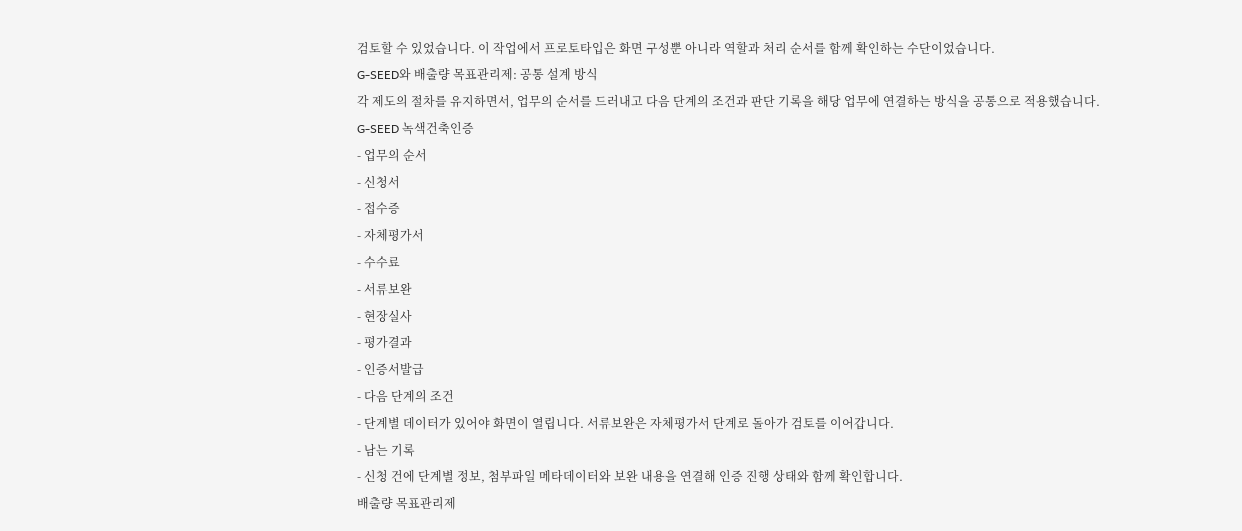검토할 수 있었습니다. 이 작업에서 프로토타입은 화면 구성뿐 아니라 역할과 처리 순서를 함께 확인하는 수단이었습니다.
G-SEED와 배출량 목표관리제: 공통 설계 방식
각 제도의 절차를 유지하면서, 업무의 순서를 드러내고 다음 단계의 조건과 판단 기록을 해당 업무에 연결하는 방식을 공통으로 적용했습니다.
G-SEED 녹색건축인증
- 업무의 순서
- 신청서
- 접수증
- 자체평가서
- 수수료
- 서류보완
- 현장실사
- 평가결과
- 인증서발급
- 다음 단계의 조건
- 단계별 데이터가 있어야 화면이 열립니다. 서류보완은 자체평가서 단계로 돌아가 검토를 이어갑니다.
- 남는 기록
- 신청 건에 단계별 정보, 첨부파일 메타데이터와 보완 내용을 연결해 인증 진행 상태와 함께 확인합니다.
배출량 목표관리제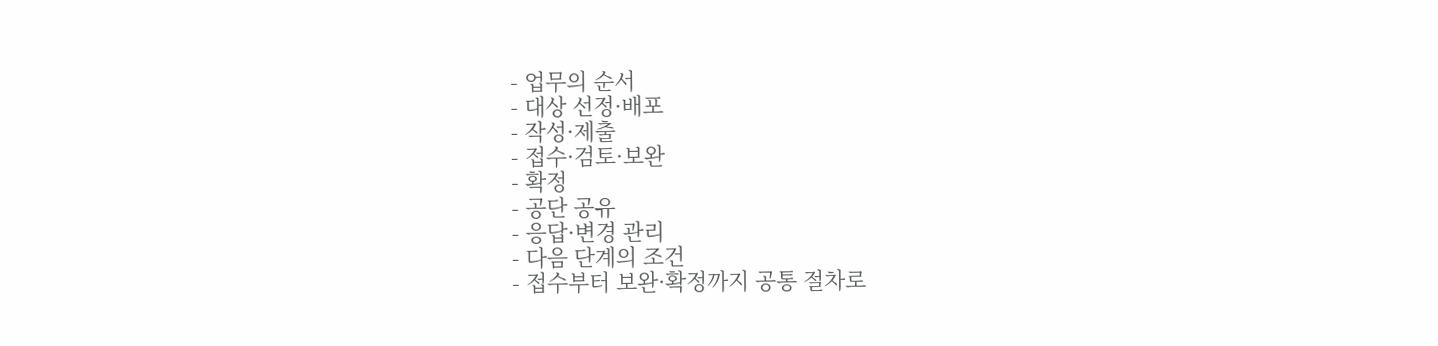- 업무의 순서
- 대상 선정·배포
- 작성·제출
- 접수·검토·보완
- 확정
- 공단 공유
- 응답·변경 관리
- 다음 단계의 조건
- 접수부터 보완·확정까지 공통 절차로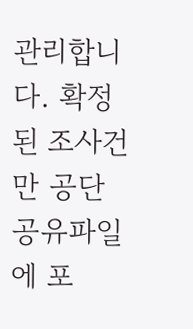관리합니다. 확정된 조사건만 공단 공유파일에 포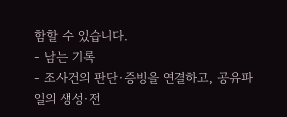함할 수 있습니다.
- 남는 기록
- 조사건의 판단·증빙을 연결하고, 공유파일의 생성·전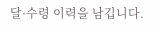달·수령 이력을 남깁니다.